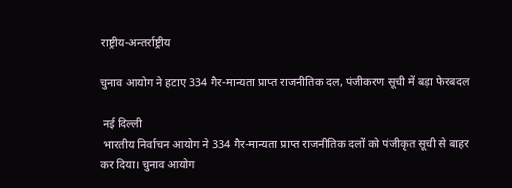राष्ट्रीय-अन्तर्राष्ट्रीय

चुनाव आयोग ने हटाए 334 गैर-मान्यता प्राप्त राजनीतिक दल, पंजीकरण सूची में बड़ा फेरबदल

 नई दिल्ली
 भारतीय निर्वाचन आयोग ने 334 गैर-मान्यता प्राप्त राजनीतिक दलों को पंजीकृत सूची से बाहर कर दिया। चुनाव आयोग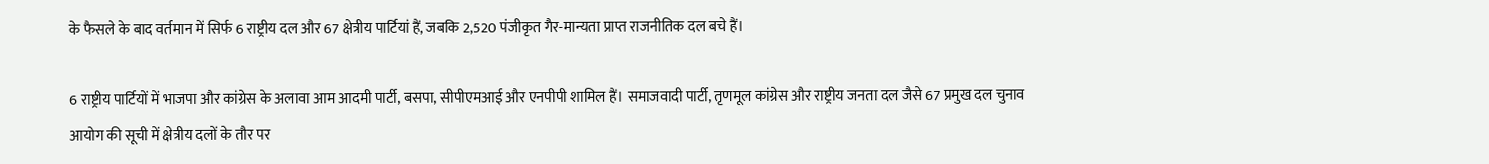के फैसले के बाद वर्तमान में सिर्फ 6 राष्ट्रीय दल और 67 क्षेत्रीय पार्टियां हैं, जबकि 2,520 पंजीकृत गैर-मान्यता प्राप्त राजनीतिक दल बचे हैं।

6 राष्ट्रीय पार्टियों में भाजपा और कांग्रेस के अलावा आम आदमी पार्टी, बसपा, सीपीएमआई और एनपीपी शामिल हैं। समाजवादी पार्टी, तृणमूल कांग्रेस और राष्ट्रीय जनता दल जैसे 67 प्रमुख दल चुनाव आयोग की सूची में क्षेत्रीय दलों के तौर पर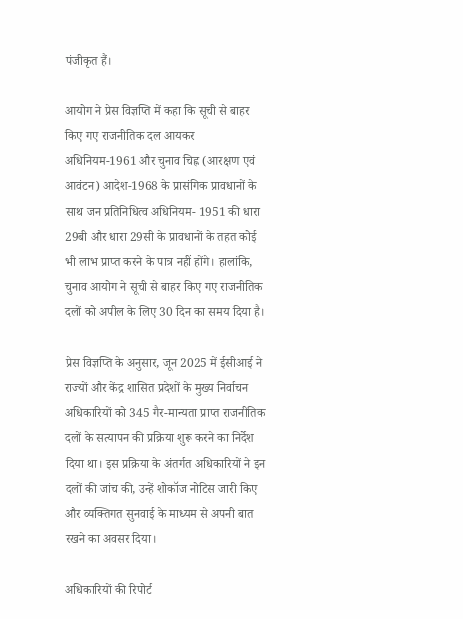पंजीकृत हैं।

आयोग ने प्रेस विज्ञप्ति में कहा कि सूची से बाहर किए गए राजनीतिक दल आयकर अधिनियम-1961 और चुनाव चिह्न (आरक्षण एवं आवंटन) आदेश-1968 के प्रासंगिक प्रावधानों के साथ जन प्रतिनिधित्व अधिनियम- 1951 की धारा 29बी और धारा 29सी के प्रावधानों के तहत कोई भी लाभ प्राप्त करने के पात्र नहीं होंगे। हालांकि, चुनाव आयोग ने सूची से बाहर किए गए राजनीतिक दलों को अपील के लिए 30 दिन का समय दिया है।

प्रेस विज्ञप्ति के अनुसार, जून 2025 में ईसीआई ने राज्यों और केंद्र शासित प्रदेशों के मुख्य निर्वाचन अधिकारियों को 345 गैर-मान्यता प्राप्त राजनीतिक दलों के सत्यापन की प्रक्रिया शुरू करने का निर्देश दिया था। इस प्रक्रिया के अंतर्गत अधिकारियों ने इन दलों की जांच की, उन्हें शोकॉज नोटिस जारी किए और व्यक्तिगत सुनवाई के माध्यम से अपनी बात रखने का अवसर दिया।

अधिकारियों की रिपोर्ट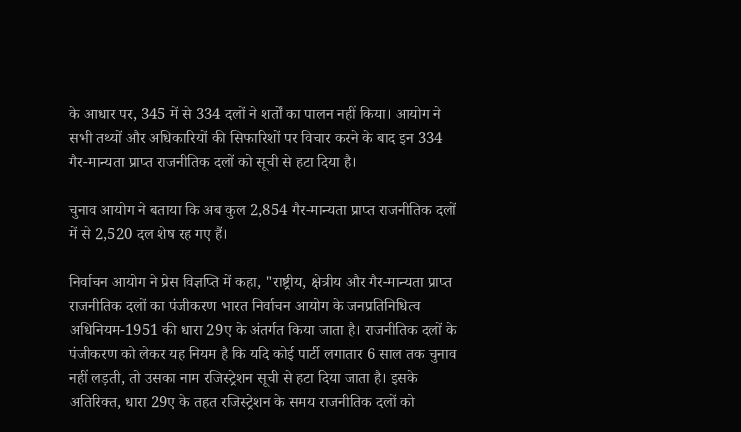के आधार पर, 345 में से 334 दलों ने शर्तों का पालन नहीं किया। आयोग ने सभी तथ्यों और अधिकारियों की सिफारिशों पर विचार करने के बाद इन 334 गैर-मान्यता प्राप्त राजनीतिक दलों को सूची से हटा दिया है।

चुनाव आयोग ने बताया कि अब कुल 2,854 गैर-मान्यता प्राप्त राजनीतिक दलों में से 2,520 दल शेष रह गए हैं।

निर्वाचन आयोग ने प्रेस विज्ञप्ति में कहा, "राष्ट्रीय, क्षेत्रीय और गैर-मान्यता प्राप्त राजनीतिक दलों का पंजीकरण भारत निर्वाचन आयोग के जनप्रतिनिधित्व अधिनियम-1951 की धारा 29ए के अंतर्गत किया जाता है। राजनीतिक दलों के पंजीकरण को लेकर यह नियम है कि यदि कोई पार्टी लगातार 6 साल तक चुनाव नहीं लड़ती, तो उसका नाम रजिस्ट्रेशन सूची से हटा दिया जाता है। इसके अतिरिक्त, धारा 29ए के तहत रजिस्ट्रेशन के समय राजनीतिक दलों को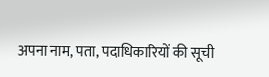अपना नाम, पता, पदाधिकारियों की सूची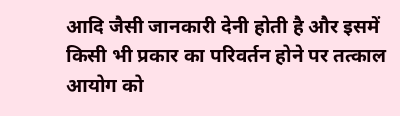आदि जैसी जानकारी देनी होती है और इसमें किसी भी प्रकार का परिवर्तन होने पर तत्काल आयोग को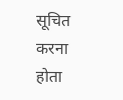सूचित करना होता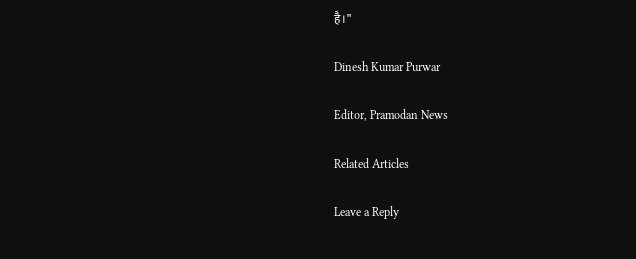है।"

Dinesh Kumar Purwar

Editor, Pramodan News

Related Articles

Leave a Reply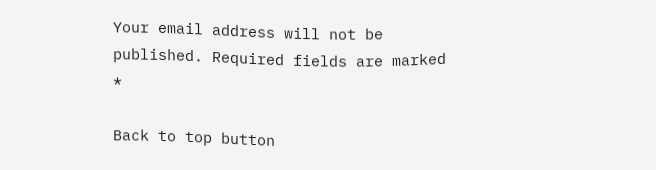Your email address will not be published. Required fields are marked *

Back to top button